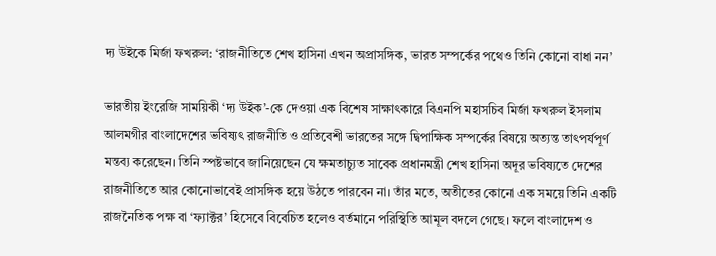দ্য উইকে মির্জা ফখরুল: ‘রাজনীতিতে শেখ হাসিনা এখন অপ্রাসঙ্গিক, ভারত সম্পর্কের পথেও তিনি কোনো বাধা নন’

ভারতীয় ইংরেজি সাময়িকী ‘দ্য উইক’-কে দেওয়া এক বিশেষ সাক্ষাৎকারে বিএনপি মহাসচিব মির্জা ফখরুল ইসলাম আলমগীর বাংলাদেশের ভবিষ্যৎ রাজনীতি ও প্রতিবেশী ভারতের সঙ্গে দ্বিপাক্ষিক সম্পর্কের বিষয়ে অত্যন্ত তাৎপর্যপূর্ণ মন্তব্য করেছেন। তিনি স্পষ্টভাবে জানিয়েছেন যে ক্ষমতাচ্যুত সাবেক প্রধানমন্ত্রী শেখ হাসিনা অদূর ভবিষ্যতে দেশের রাজনীতিতে আর কোনোভাবেই প্রাসঙ্গিক হয়ে উঠতে পারবেন না। তাঁর মতে, অতীতের কোনো এক সময়ে তিনি একটি রাজনৈতিক পক্ষ বা ‘ফ্যাক্টর’ হিসেবে বিবেচিত হলেও বর্তমানে পরিস্থিতি আমূল বদলে গেছে। ফলে বাংলাদেশ ও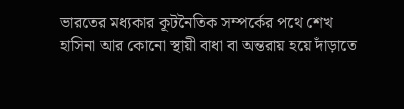ভারতের মধ্যকার কূটনৈতিক সম্পর্কের পথে শেখ হাসিনা আর কোনো স্থায়ী বাধা বা অন্তরায় হয়ে দাঁড়াতে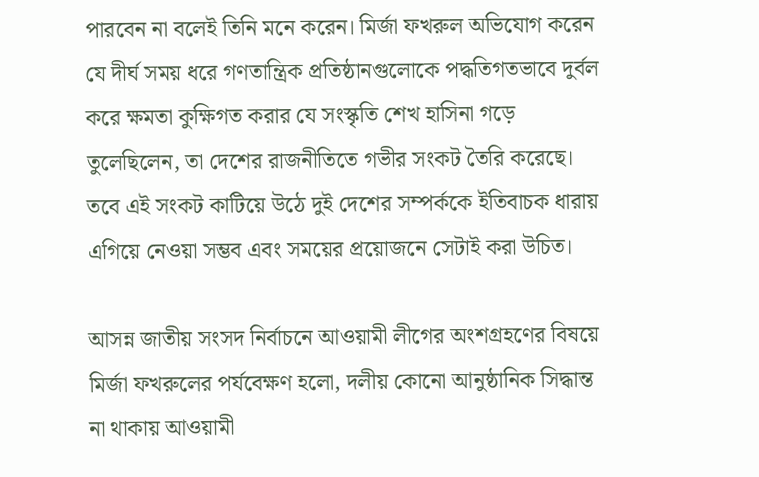পারবেন না বলেই তিনি মনে করেন। মির্জা ফখরুল অভিযোগ করেন যে দীর্ঘ সময় ধরে গণতান্ত্রিক প্রতিষ্ঠানগুলোকে পদ্ধতিগতভাবে দুর্বল করে ক্ষমতা কুক্ষিগত করার যে সংস্কৃতি শেখ হাসিনা গড়ে তুলেছিলেন, তা দেশের রাজনীতিতে গভীর সংকট তৈরি করেছে। তবে এই সংকট কাটিয়ে উঠে দুই দেশের সম্পর্ককে ইতিবাচক ধারায় এগিয়ে নেওয়া সম্ভব এবং সময়ের প্রয়োজনে সেটাই করা উচিত।

আসন্ন জাতীয় সংসদ নির্বাচনে আওয়ামী লীগের অংশগ্রহণের বিষয়ে মির্জা ফখরুলের পর্যবেক্ষণ হলো, দলীয় কোনো আনুষ্ঠানিক সিদ্ধান্ত না থাকায় আওয়ামী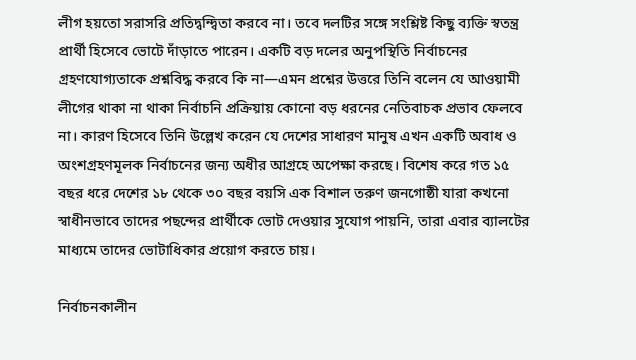লীগ হয়তো সরাসরি প্রতিদ্বন্দ্বিতা করবে না। তবে দলটির সঙ্গে সংশ্লিষ্ট কিছু ব্যক্তি স্বতন্ত্র প্রার্থী হিসেবে ভোটে দাঁড়াতে পারেন। একটি বড় দলের অনুপস্থিতি নির্বাচনের গ্রহণযোগ্যতাকে প্রশ্নবিদ্ধ করবে কি না—এমন প্রশ্নের উত্তরে তিনি বলেন যে আওয়ামী লীগের থাকা না থাকা নির্বাচনি প্রক্রিয়ায় কোনো বড় ধরনের নেতিবাচক প্রভাব ফেলবে না। কারণ হিসেবে তিনি উল্লেখ করেন যে দেশের সাধারণ মানুষ এখন একটি অবাধ ও অংশগ্রহণমূলক নির্বাচনের জন্য অধীর আগ্রহে অপেক্ষা করছে। বিশেষ করে গত ১৫ বছর ধরে দেশের ১৮ থেকে ৩০ বছর বয়সি এক বিশাল তরুণ জনগোষ্ঠী যারা কখনো স্বাধীনভাবে তাদের পছন্দের প্রার্থীকে ভোট দেওয়ার সুযোগ পায়নি, তারা এবার ব্যালটের মাধ্যমে তাদের ভোটাধিকার প্রয়োগ করতে চায়।

নির্বাচনকালীন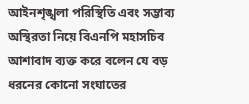আইনশৃঙ্খলা পরিস্থিতি এবং সম্ভাব্য অস্থিরতা নিয়ে বিএনপি মহাসচিব আশাবাদ ব্যক্ত করে বলেন যে বড় ধরনের কোনো সংঘাতের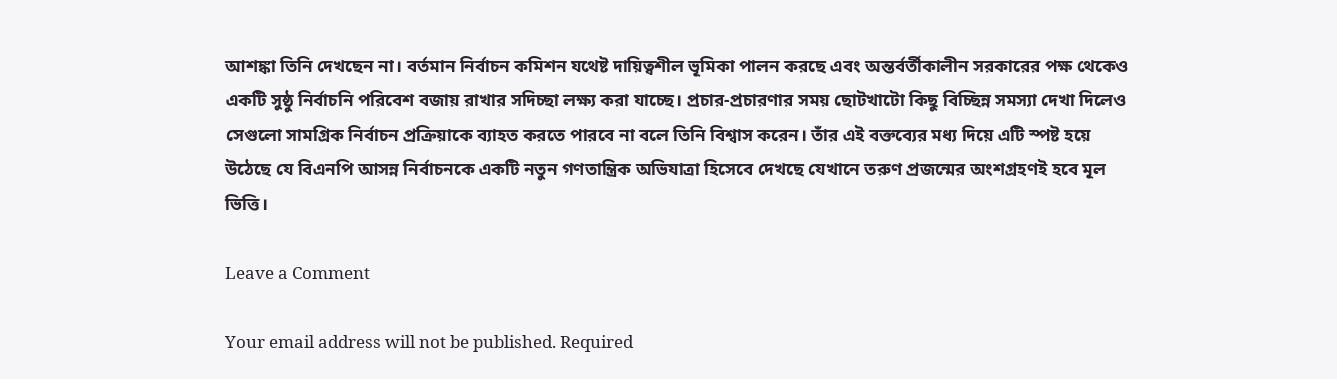আশঙ্কা তিনি দেখছেন না। বর্তমান নির্বাচন কমিশন যথেষ্ট দায়িত্বশীল ভূমিকা পালন করছে এবং অন্তর্বর্তীকালীন সরকারের পক্ষ থেকেও একটি সুষ্ঠু নির্বাচনি পরিবেশ বজায় রাখার সদিচ্ছা লক্ষ্য করা যাচ্ছে। প্রচার-প্রচারণার সময় ছোটখাটো কিছু বিচ্ছিন্ন সমস্যা দেখা দিলেও সেগুলো সামগ্রিক নির্বাচন প্রক্রিয়াকে ব্যাহত করতে পারবে না বলে তিনি বিশ্বাস করেন। তাঁর এই বক্তব্যের মধ্য দিয়ে এটি স্পষ্ট হয়ে উঠেছে যে বিএনপি আসন্ন নির্বাচনকে একটি নতুন গণতান্ত্রিক অভিযাত্রা হিসেবে দেখছে যেখানে তরুণ প্রজন্মের অংশগ্রহণই হবে মূল ভিত্তি।

Leave a Comment

Your email address will not be published. Required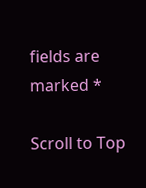fields are marked *

Scroll to Top